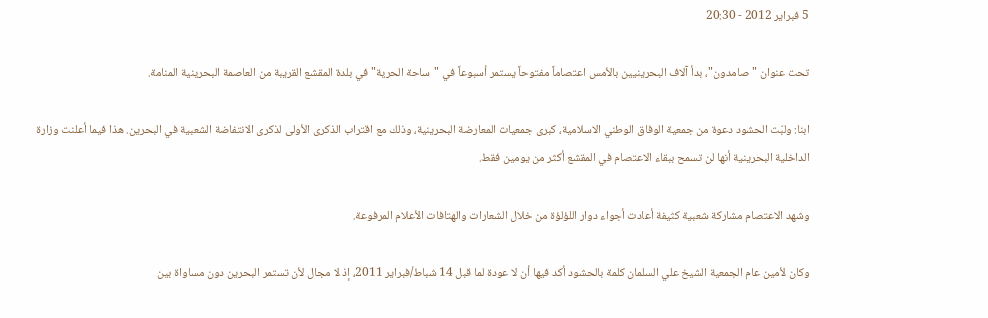5 فبراير 2012 - 20:30

تحت عنوان "صامدون"، بدأ آلاف البحرينيين بالأمس اعتصاماً مفتوحاً يستمر أسبوعاً في "ساحة الحرية" في بلدة المقشع القريبة من العاصمة البحرينية المنامة.

ابنا: ولبّت الحشود دعوة من جمعية الوفاق الوطني الاسلامية، كبرى جمعيات المعارضة البحرينية، وذلك مع اقتراب الذكرى الأولى لذكرى الانتفاضة الشعبية في البحرين. هذا فيما أعلنت وزارة الداخلية البحرينية أنها لن تسمح ببقاء الاعتصام في المقشع أكثر من يومين فقط.

وشهد الاعتصام مشاركة شعبية كثيفة أعادت أجواء دوار اللؤلؤة من خلال الشعارات والهتافات الأعلام المرفوعة.

وكان لأمين عام الجمعية الشيخ علي السلمان كلمة بالحشود أكد فيها أن لا عودة لما قبل 14 شباط/فبراير 2011، إذ لا مجال لأن تستمر البحرين دون مساواة بين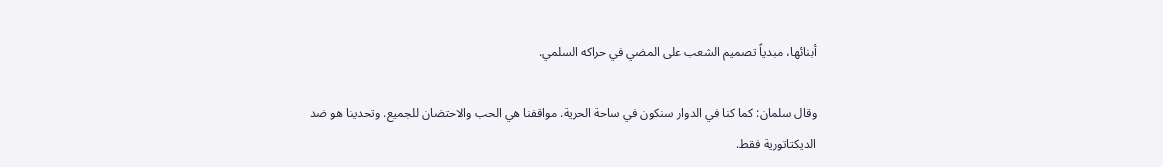أبنائها، مبدياً تصميم الشعب على المضي في حراكه السلمي.

وقال سلمان: كما كنا في الدوار سنكون في ساحة الحرية. مواقفنا هي الحب والاحتضان للجميع. وتحدينا هو ضد الديكتاتورية فقط.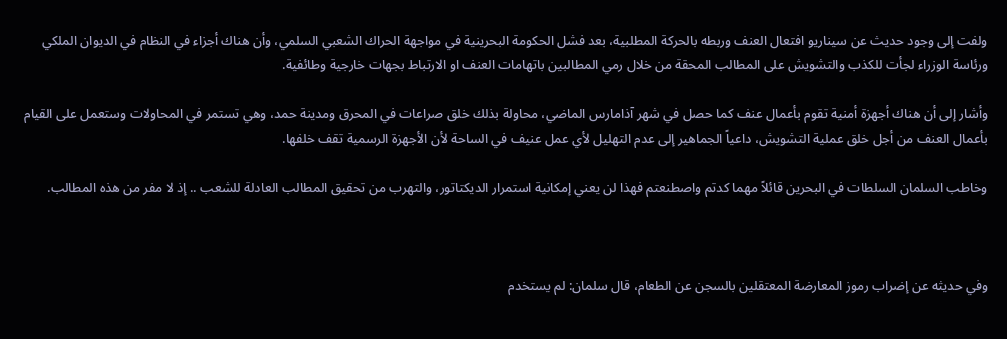ولفت إلى وجود حديث عن سيناريو افتعال العنف وربطه بالحركة المطلبية، بعد فشل الحكومة البحرينية في مواجهة الحراك الشعبي السلمي، وأن هناك أجزاء في النظام في الديوان الملكي ورئاسة الوزراء لجأت للكذب والتشويش على المطالب المحقة من خلال رمي المطالبين باتهامات العنف او الارتباط بجهات خارجية وطائفية.

وأشار إلى أن هناك أجهزة أمنية تقوم بأعمال عنف كما حصل في شهر آذامارس الماضي، محاولة بذلك خلق صراعات في المحرق ومدينة حمد، وهي تستمر في المحاولات وستعمل على القيام بأعمال العنف من أجل خلق عملية التشويش، داعياً الجماهير إلى عدم التهليل لأي عمل عنيف في الساحة لأن الأجهزة الرسمية تقف خلفها.

وخاطب السلمان السلطات في البحرين قائلاً مهما كدتم واصطنعتم فهذا لن يعني إمكانية استمرار الديكتاتور، والتهرب من تحقيق المطالب العادلة للشعب .. إذ لا مفر من هذه المطالب.



وفي حديثه عن إضراب رموز المعارضة المعتقلين بالسجن عن الطعام، قال سلمان: لم يستخدم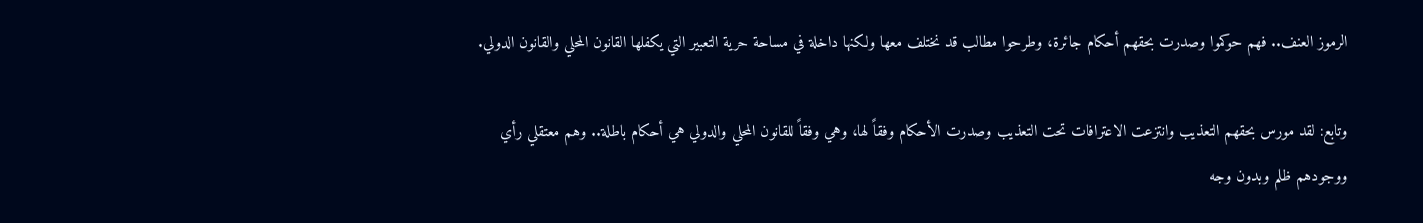الرموز العنف.. فهم حوكموا وصدرت بحقهم أحكام جائرة، وطرحوا مطالب قد نختلف معها ولكنها داخلة في مساحة حرية التعبير التي يكفلها القانون المحلي والقانون الدولي.

وتابع: لقد مورس بحقهم التعذيب وانتزعت الاعترافات تحت التعذيب وصدرت الأحكام وفقاً لها، وهي وفقاً للقانون المحلي والدولي هي أحكام باطلة.. وهم معتقلي رأي ووجودهم ظلم وبدون وجه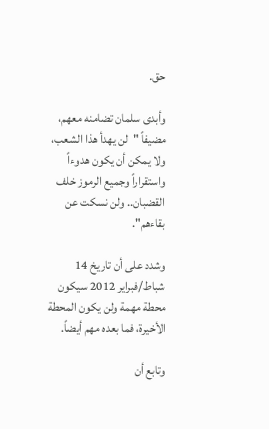حق.

وأبدى سلمان تضامنه معهم، مضيفاً "لن يهدأ هذا الشعب، ولا يمكن أن يكون هدوءاً واستقراراً وجميع الرموز خلف القضبان.. ولن نسكت عن بقاءهم".

وشدد على أن تاريخ 14 شباط/فبراير 2012 سيكون محطة مهمة ولن يكون المحطة الأخيرة، فما بعده مهم أيضاً.

وتابع أن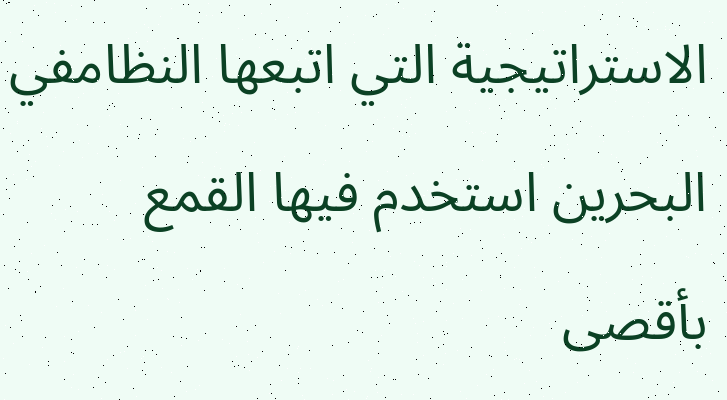الاستراتيجية التي اتبعها النظامفي البحرين استخدم فيها القمع بأقصى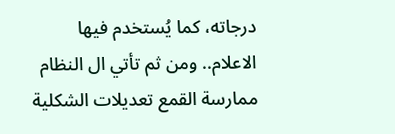درجاته، كما يُستخدم فيها الاعلام.. ومن ثم تأتي ال النظام ممارسة القمع تعديلات الشكلية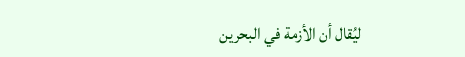ليُقال أن الأزمة في البحرين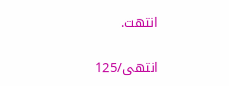انتهت.

انتهی/125